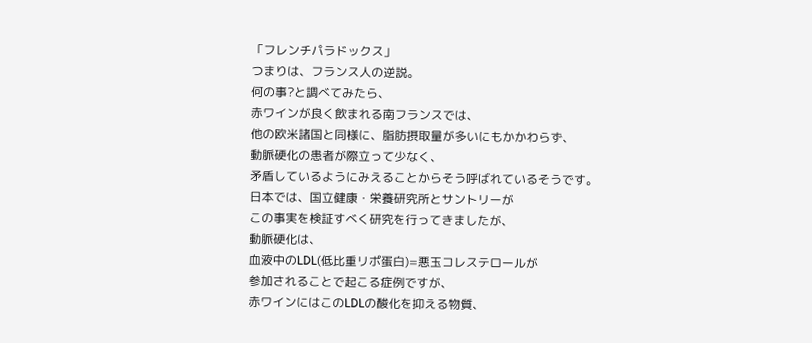「フレンチパラドックス」
つまりは、フランス人の逆説。
何の事?と調べてみたら、
赤ワインが良く飲まれる南フランスでは、
他の欧米諸国と同様に、脂肪摂取量が多いにもかかわらず、
動脈硬化の患者が際立って少なく、
矛盾しているようにみえることからそう呼ばれているそうです。
日本では、国立健康・栄養研究所とサントリーが
この事実を検証すべく研究を行ってきましたが、
動脈硬化は、
血液中のLDL(低比重リポ蛋白)=悪玉コレステロールが
参加されることで起こる症例ですが、
赤ワインにはこのLDLの酸化を抑える物質、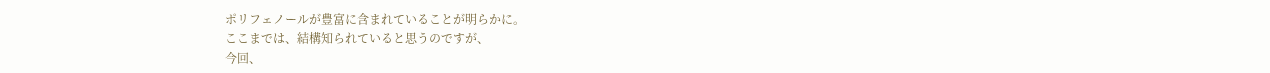ポリフェノールが豊富に含まれていることが明らかに。
ここまでは、結構知られていると思うのですが、
今回、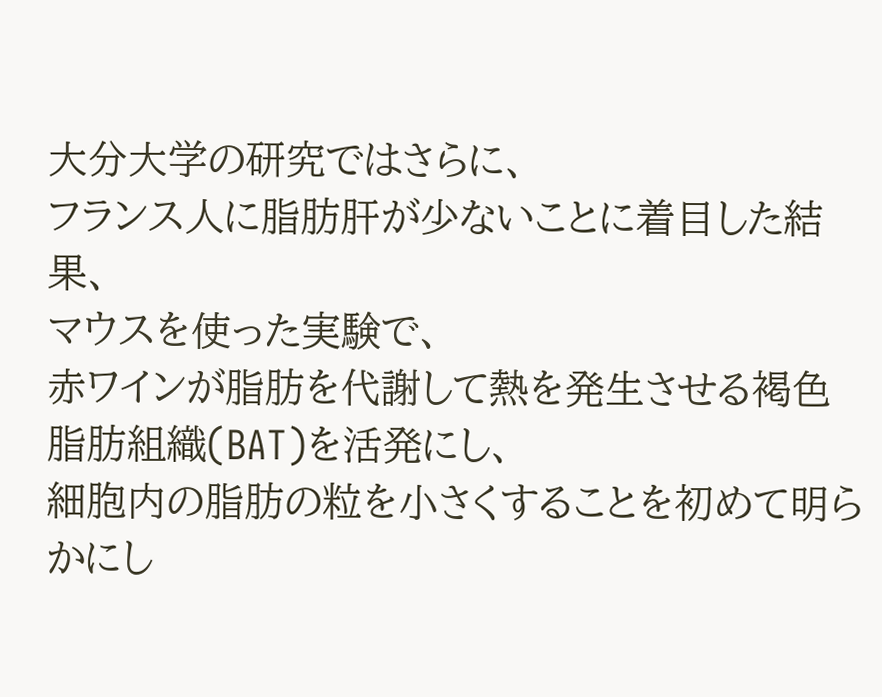大分大学の研究ではさらに、
フランス人に脂肪肝が少ないことに着目した結果、
マウスを使った実験で、
赤ワインが脂肪を代謝して熱を発生させる褐色脂肪組織(BAT)を活発にし、
細胞内の脂肪の粒を小さくすることを初めて明らかにし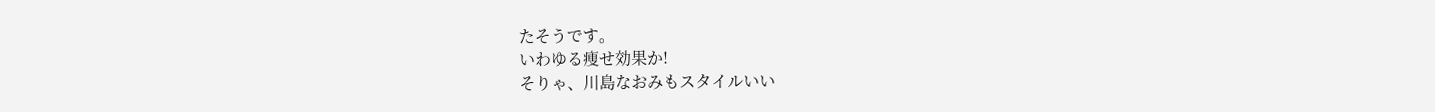たそうです。
いわゆる痩せ効果か!
そりゃ、川島なおみもスタイルいい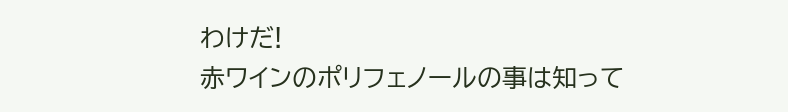わけだ!
赤ワインのポリフェノールの事は知って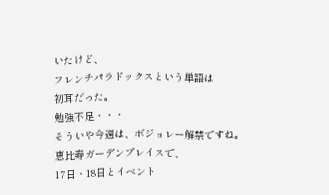いたけど、
フレンチパラドックスという単語は
初耳だった。
勉強不足・・・
そういや今週は、ボジョレー解禁ですね。
恵比寿ガーデンプレイスで、
17日・18日とイベント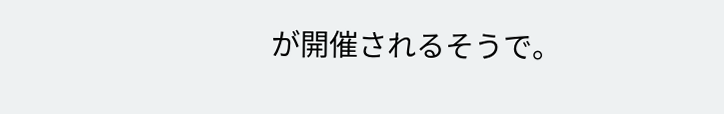が開催されるそうで。